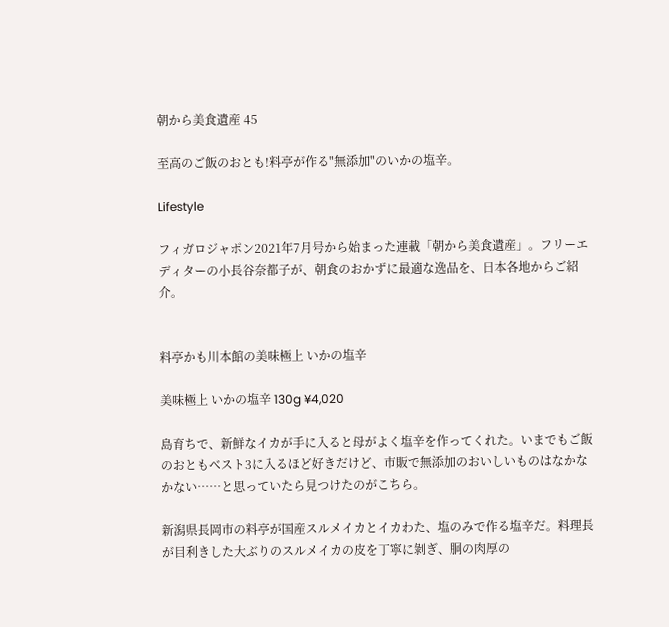朝から美食遺産 45

至高のご飯のおとも!料亭が作る"無添加"のいかの塩辛。

Lifestyle

フィガロジャポン2021年7月号から始まった連載「朝から美食遺産」。フリーエディターの小長谷奈都子が、朝食のおかずに最適な逸品を、日本各地からご紹介。


料亭かも川本館の美味極上 いかの塩辛

美味極上 いかの塩辛 130g ¥4,020

島育ちで、新鮮なイカが手に入ると母がよく塩辛を作ってくれた。いまでもご飯のおともベスト3に入るほど好きだけど、市販で無添加のおいしいものはなかなかない……と思っていたら見つけたのがこちら。

新潟県長岡市の料亭が国産スルメイカとイカわた、塩のみで作る塩辛だ。料理長が目利きした大ぶりのスルメイカの皮を丁寧に剝ぎ、胴の肉厚の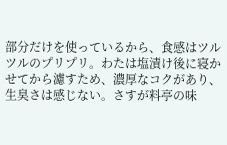部分だけを使っているから、食感はツルツルのプリプリ。わたは塩漬け後に寝かせてから濾すため、濃厚なコクがあり、生臭さは感じない。さすが料亭の味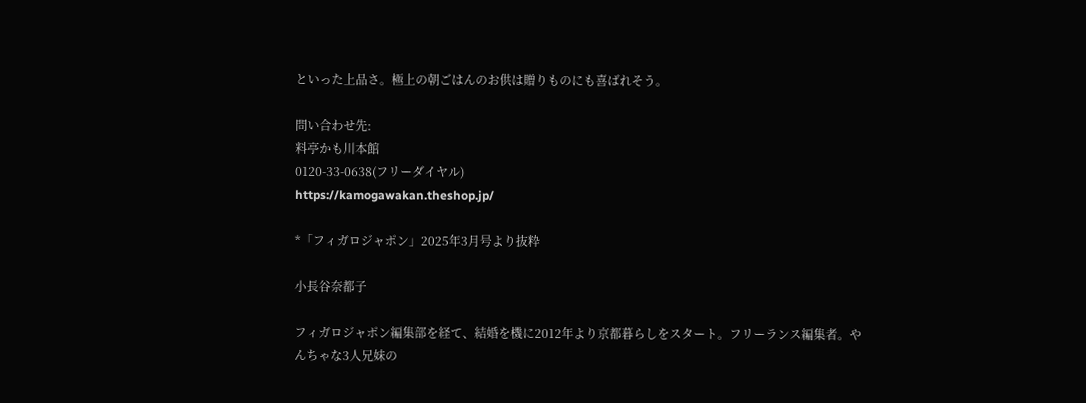といった上品さ。極上の朝ごはんのお供は贈りものにも喜ばれそう。

問い合わせ先:
料亭かも川本館
0120-33-0638(フリーダイヤル)
https://kamogawakan.theshop.jp/

*「フィガロジャポン」2025年3月号より抜粋

小長谷奈都子

フィガロジャポン編集部を経て、結婚を機に2012年より京都暮らしをスタート。フリーランス編集者。やんちゃな3人兄妹の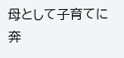母として子育てに奔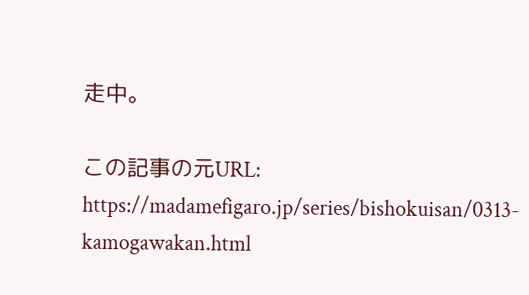走中。

この記事の元URL: https://madamefigaro.jp/series/bishokuisan/0313-kamogawakan.html